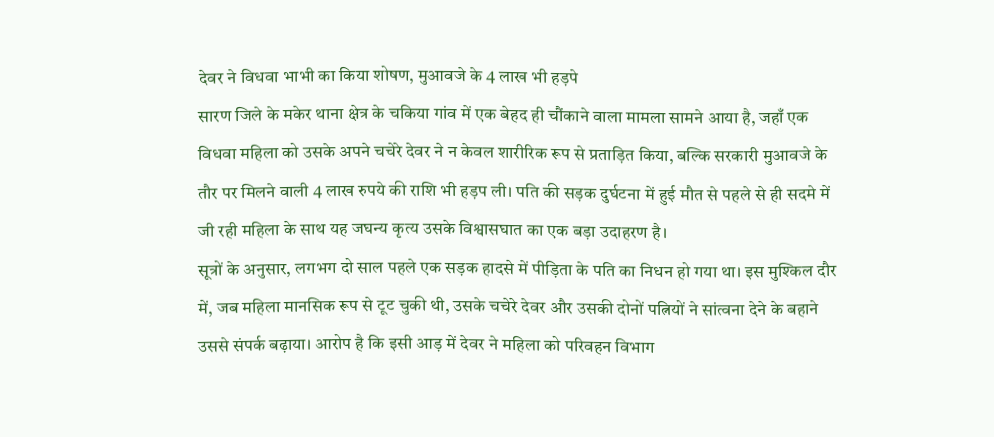देवर ने विधवा भाभी का किया शोषण, मुआवजे के 4 लाख भी हड़पे
सारण जिले के मकेर थाना क्षेत्र के चकिया गांव में एक बेहद ही चौंकाने वाला मामला सामने आया है, जहाँ एक विधवा महिला को उसके अपने चचेरे देवर ने न केवल शारीरिक रूप से प्रताड़ित किया, बल्कि सरकारी मुआवजे के तौर पर मिलने वाली 4 लाख रुपये की राशि भी हड़प ली। पति की सड़क दुर्घटना में हुई मौत से पहले से ही सदमे में जी रही महिला के साथ यह जघन्य कृत्य उसके विश्वासघात का एक बड़ा उदाहरण है।
सूत्रों के अनुसार, लगभग दो साल पहले एक सड़क हादसे में पीड़िता के पति का निधन हो गया था। इस मुश्किल दौर में, जब महिला मानसिक रूप से टूट चुकी थी, उसके चचेरे देवर और उसकी दोनों पत्नियों ने सांत्वना देने के बहाने उससे संपर्क बढ़ाया। आरोप है कि इसी आड़ में देवर ने महिला को परिवहन विभाग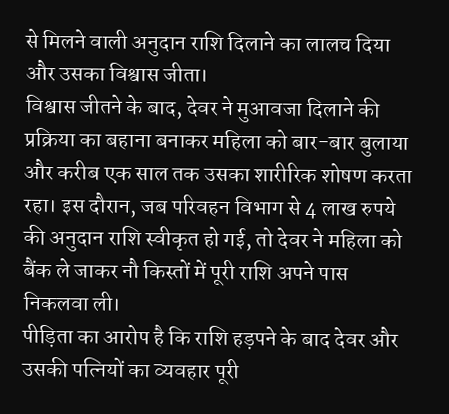से मिलने वाली अनुदान राशि दिलाने का लालच दिया और उसका विश्वास जीता।
विश्वास जीतने के बाद, देवर ने मुआवजा दिलाने की प्रक्रिया का बहाना बनाकर महिला को बार-बार बुलाया और करीब एक साल तक उसका शारीरिक शोषण करता रहा। इस दौरान, जब परिवहन विभाग से 4 लाख रुपये की अनुदान राशि स्वीकृत हो गई, तो देवर ने महिला को बैंक ले जाकर नौ किस्तों में पूरी राशि अपने पास निकलवा ली।
पीड़िता का आरोप है कि राशि हड़पने के बाद देवर और उसकी पत्नियों का व्यवहार पूरी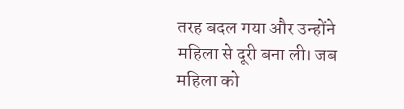तरह बदल गया और उन्होंने महिला से दूरी बना ली। जब महिला को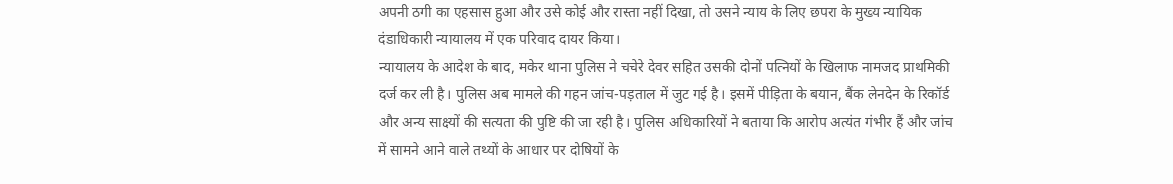अपनी ठगी का एहसास हुआ और उसे कोई और रास्ता नहीं दिखा, तो उसने न्याय के लिए छपरा के मुख्य न्यायिक दंडाधिकारी न्यायालय में एक परिवाद दायर किया।
न्यायालय के आदेश के बाद, मकेर थाना पुलिस ने चचेरे देवर सहित उसकी दोनों पत्नियों के खिलाफ नामजद प्राथमिकी दर्ज कर ली है। पुलिस अब मामले की गहन जांच-पड़ताल में जुट गई है। इसमें पीड़िता के बयान, बैंक लेनदेन के रिकॉर्ड और अन्य साक्ष्यों की सत्यता की पुष्टि की जा रही है। पुलिस अधिकारियों ने बताया कि आरोप अत्यंत गंभीर हैं और जांच में सामने आने वाले तथ्यों के आधार पर दोषियों के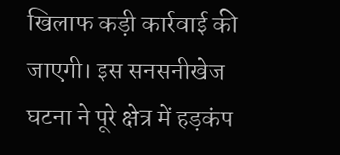खिलाफ कड़ी कार्रवाई की जाएगी। इस सनसनीखेज घटना ने पूरे क्षेत्र में हड़कंप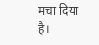मचा दिया है।